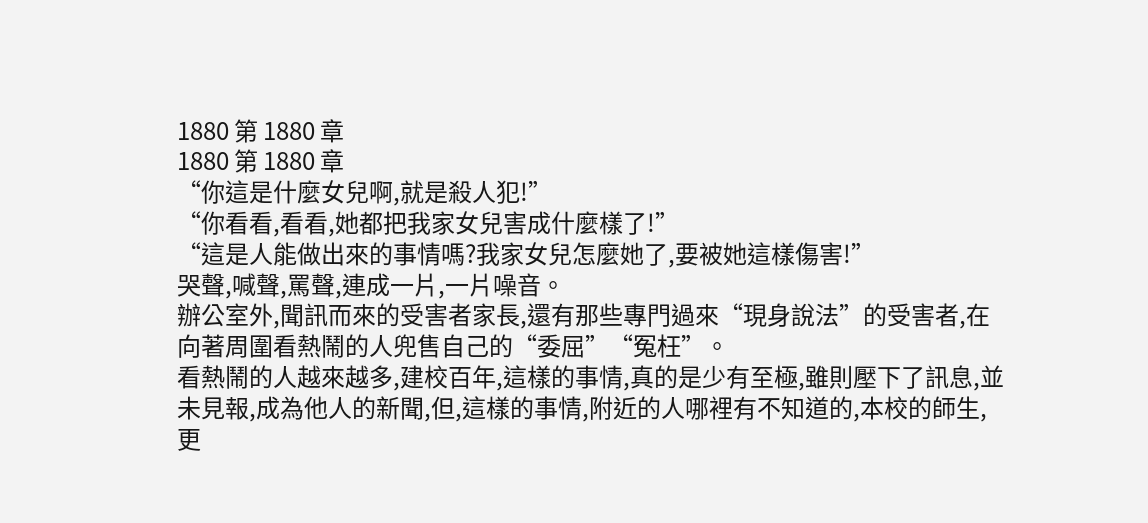1880 第 1880 章
1880 第 1880 章
“你這是什麼女兒啊,就是殺人犯!”
“你看看,看看,她都把我家女兒害成什麼樣了!”
“這是人能做出來的事情嗎?我家女兒怎麼她了,要被她這樣傷害!”
哭聲,喊聲,罵聲,連成一片,一片噪音。
辦公室外,聞訊而來的受害者家長,還有那些專門過來“現身說法”的受害者,在向著周圍看熱鬧的人兜售自己的“委屈”“冤枉”。
看熱鬧的人越來越多,建校百年,這樣的事情,真的是少有至極,雖則壓下了訊息,並未見報,成為他人的新聞,但,這樣的事情,附近的人哪裡有不知道的,本校的師生,更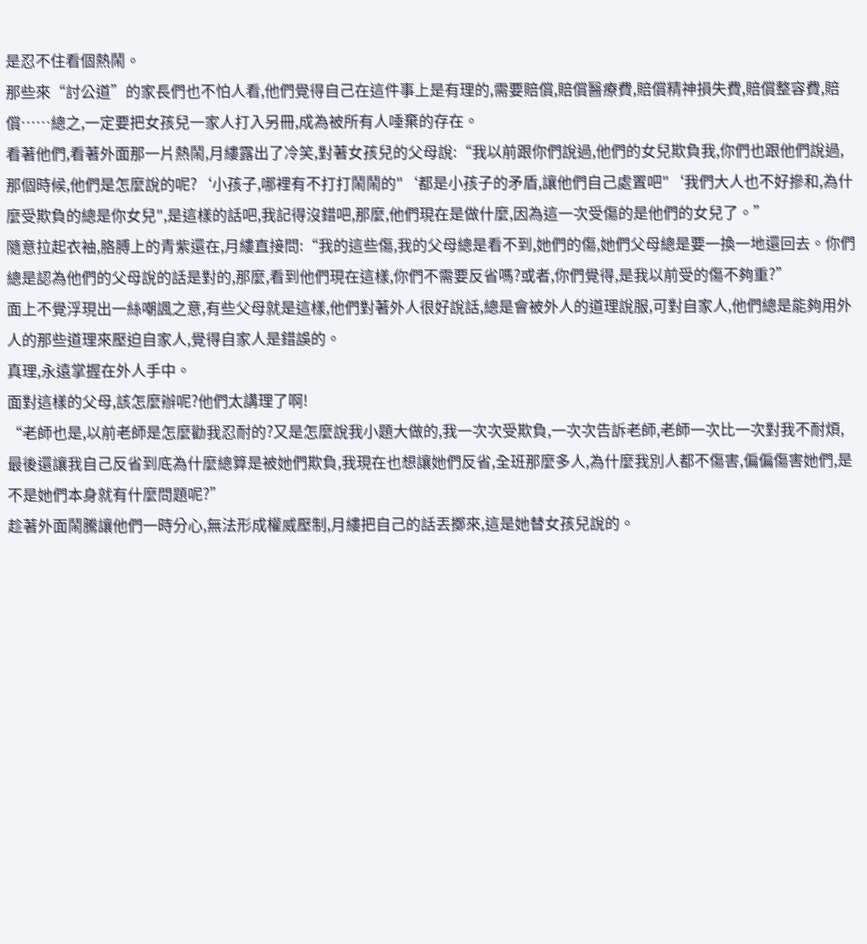是忍不住看個熱鬧。
那些來“討公道”的家長們也不怕人看,他們覺得自己在這件事上是有理的,需要賠償,賠償醫療費,賠償精神損失費,賠償整容費,賠償……總之,一定要把女孩兒一家人打入另冊,成為被所有人唾棄的存在。
看著他們,看著外面那一片熱鬧,月縷露出了冷笑,對著女孩兒的父母說:“我以前跟你們說過,他們的女兒欺負我,你們也跟他們說過,那個時候,他們是怎麼說的呢?‘小孩子,哪裡有不打打鬧鬧的"‘都是小孩子的矛盾,讓他們自己處置吧"‘我們大人也不好摻和,為什麼受欺負的總是你女兒",是這樣的話吧,我記得沒錯吧,那麼,他們現在是做什麼,因為這一次受傷的是他們的女兒了。”
隨意拉起衣袖,胳膊上的青紫還在,月縷直接問:“我的這些傷,我的父母總是看不到,她們的傷,她們父母總是要一換一地還回去。你們總是認為他們的父母說的話是對的,那麼,看到他們現在這樣,你們不需要反省嗎?或者,你們覺得,是我以前受的傷不夠重?”
面上不覺浮現出一絲嘲諷之意,有些父母就是這樣,他們對著外人很好說話,總是會被外人的道理說服,可對自家人,他們總是能夠用外人的那些道理來壓迫自家人,覺得自家人是錯誤的。
真理,永遠掌握在外人手中。
面對這樣的父母,該怎麼辦呢?他們太講理了啊!
“老師也是,以前老師是怎麼勸我忍耐的?又是怎麼說我小題大做的,我一次次受欺負,一次次告訴老師,老師一次比一次對我不耐煩,最後還讓我自己反省到底為什麼總算是被她們欺負,我現在也想讓她們反省,全班那麼多人,為什麼我別人都不傷害,偏偏傷害她們,是不是她們本身就有什麼問題呢?”
趁著外面鬧騰讓他們一時分心,無法形成權威壓制,月縷把自己的話丟擲來,這是她替女孩兒說的。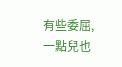有些委屈,一點兒也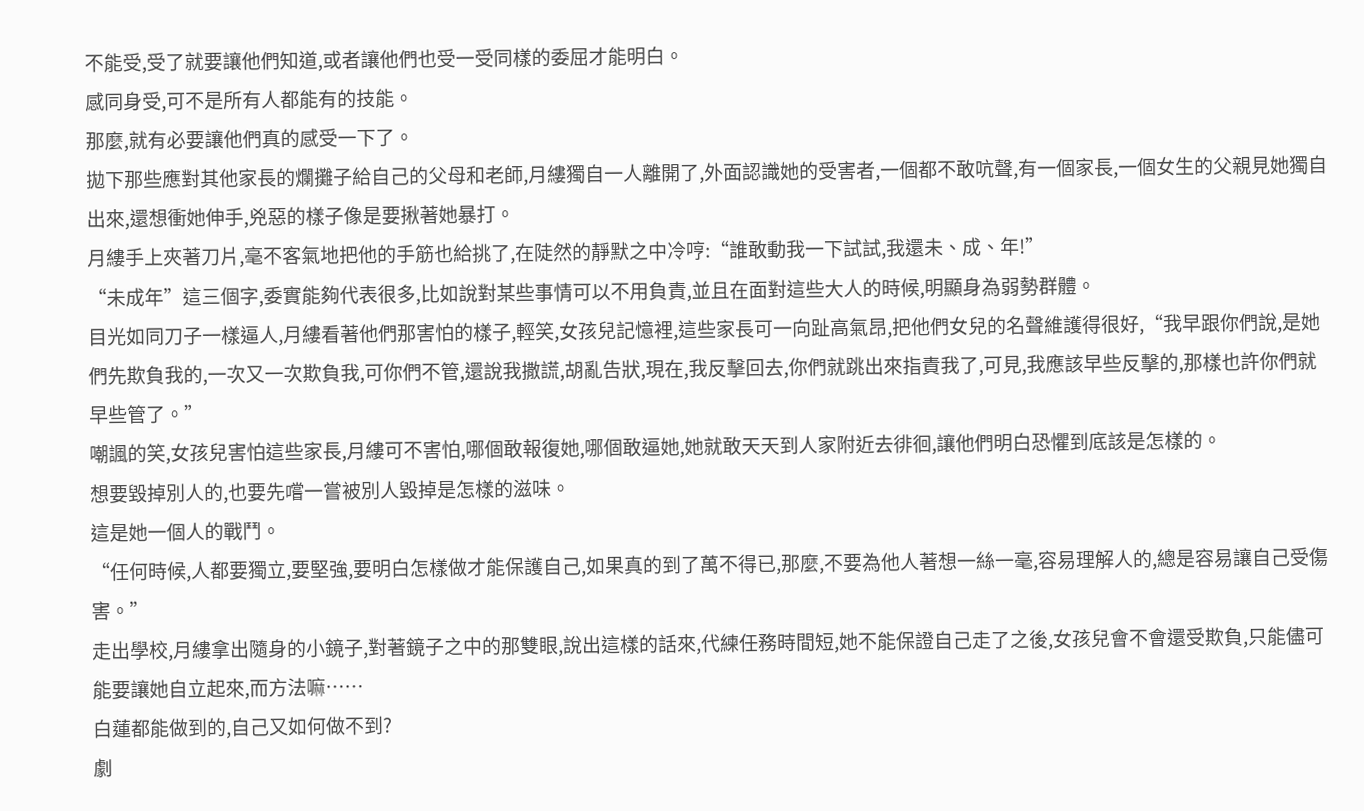不能受,受了就要讓他們知道,或者讓他們也受一受同樣的委屈才能明白。
感同身受,可不是所有人都能有的技能。
那麼,就有必要讓他們真的感受一下了。
拋下那些應對其他家長的爛攤子給自己的父母和老師,月縷獨自一人離開了,外面認識她的受害者,一個都不敢吭聲,有一個家長,一個女生的父親見她獨自出來,還想衝她伸手,兇惡的樣子像是要揪著她暴打。
月縷手上夾著刀片,毫不客氣地把他的手筋也給挑了,在陡然的靜默之中冷哼:“誰敢動我一下試試,我還未、成、年!”
“未成年”這三個字,委實能夠代表很多,比如說對某些事情可以不用負責,並且在面對這些大人的時候,明顯身為弱勢群體。
目光如同刀子一樣逼人,月縷看著他們那害怕的樣子,輕笑,女孩兒記憶裡,這些家長可一向趾高氣昂,把他們女兒的名聲維護得很好,“我早跟你們說,是她們先欺負我的,一次又一次欺負我,可你們不管,還說我撒謊,胡亂告狀,現在,我反擊回去,你們就跳出來指責我了,可見,我應該早些反擊的,那樣也許你們就早些管了。”
嘲諷的笑,女孩兒害怕這些家長,月縷可不害怕,哪個敢報復她,哪個敢逼她,她就敢天天到人家附近去徘徊,讓他們明白恐懼到底該是怎樣的。
想要毀掉別人的,也要先嚐一嘗被別人毀掉是怎樣的滋味。
這是她一個人的戰鬥。
“任何時候,人都要獨立,要堅強,要明白怎樣做才能保護自己,如果真的到了萬不得已,那麼,不要為他人著想一絲一毫,容易理解人的,總是容易讓自己受傷害。”
走出學校,月縷拿出隨身的小鏡子,對著鏡子之中的那雙眼,說出這樣的話來,代練任務時間短,她不能保證自己走了之後,女孩兒會不會還受欺負,只能儘可能要讓她自立起來,而方法嘛……
白蓮都能做到的,自己又如何做不到?
劇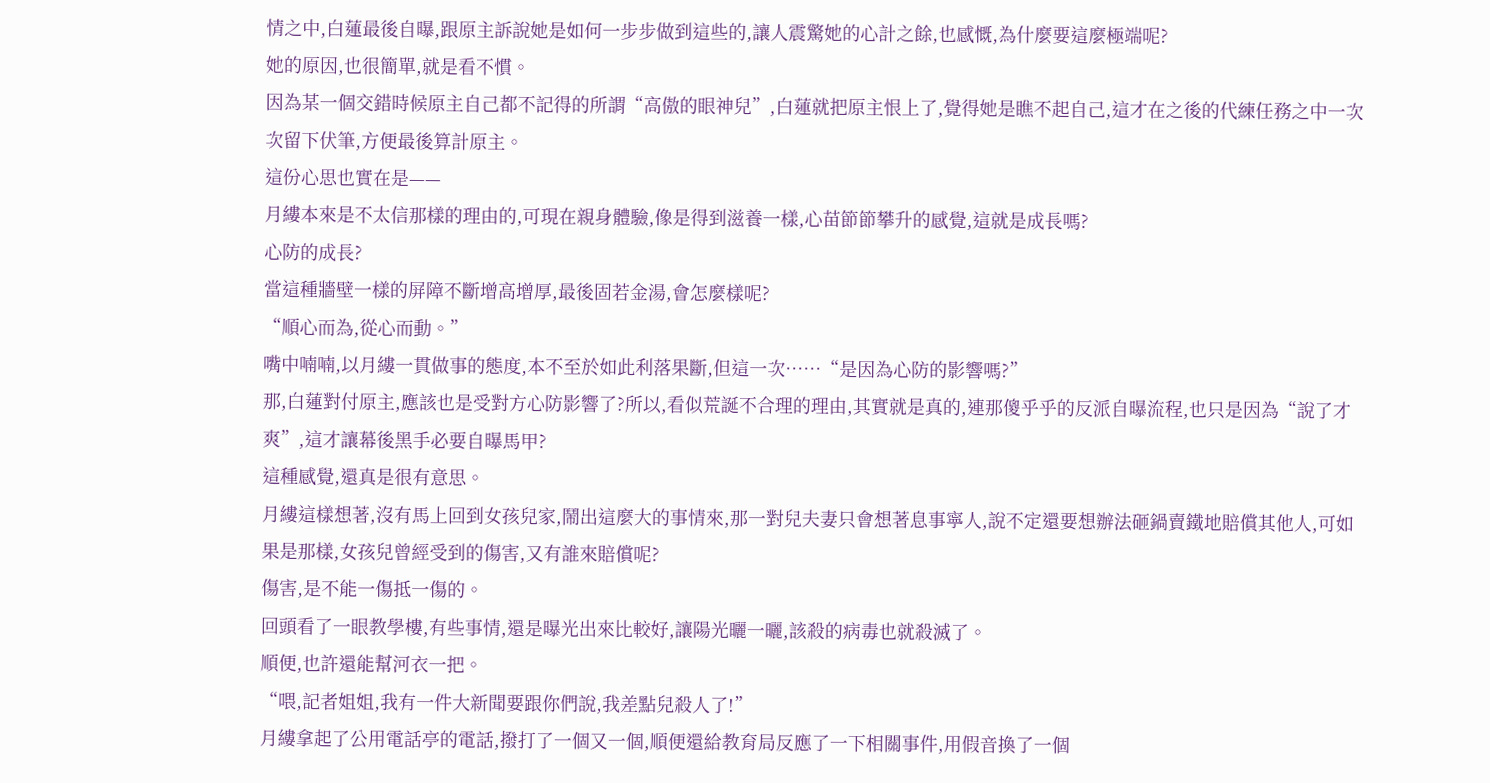情之中,白蓮最後自曝,跟原主訴說她是如何一步步做到這些的,讓人震驚她的心計之餘,也感慨,為什麼要這麼極端呢?
她的原因,也很簡單,就是看不慣。
因為某一個交錯時候原主自己都不記得的所謂“高傲的眼神兒”,白蓮就把原主恨上了,覺得她是瞧不起自己,這才在之後的代練任務之中一次次留下伏筆,方便最後算計原主。
這份心思也實在是——
月縷本來是不太信那樣的理由的,可現在親身體驗,像是得到滋養一樣,心苗節節攀升的感覺,這就是成長嗎?
心防的成長?
當這種牆壁一樣的屏障不斷增高增厚,最後固若金湯,會怎麼樣呢?
“順心而為,從心而動。”
嘴中喃喃,以月縷一貫做事的態度,本不至於如此利落果斷,但這一次……“是因為心防的影響嗎?”
那,白蓮對付原主,應該也是受對方心防影響了?所以,看似荒誕不合理的理由,其實就是真的,連那傻乎乎的反派自曝流程,也只是因為“說了才爽”,這才讓幕後黑手必要自曝馬甲?
這種感覺,還真是很有意思。
月縷這樣想著,沒有馬上回到女孩兒家,鬧出這麼大的事情來,那一對兒夫妻只會想著息事寧人,說不定還要想辦法砸鍋賣鐵地賠償其他人,可如果是那樣,女孩兒曾經受到的傷害,又有誰來賠償呢?
傷害,是不能一傷抵一傷的。
回頭看了一眼教學樓,有些事情,還是曝光出來比較好,讓陽光曬一曬,該殺的病毒也就殺滅了。
順便,也許還能幫河衣一把。
“喂,記者姐姐,我有一件大新聞要跟你們說,我差點兒殺人了!”
月縷拿起了公用電話亭的電話,撥打了一個又一個,順便還給教育局反應了一下相關事件,用假音換了一個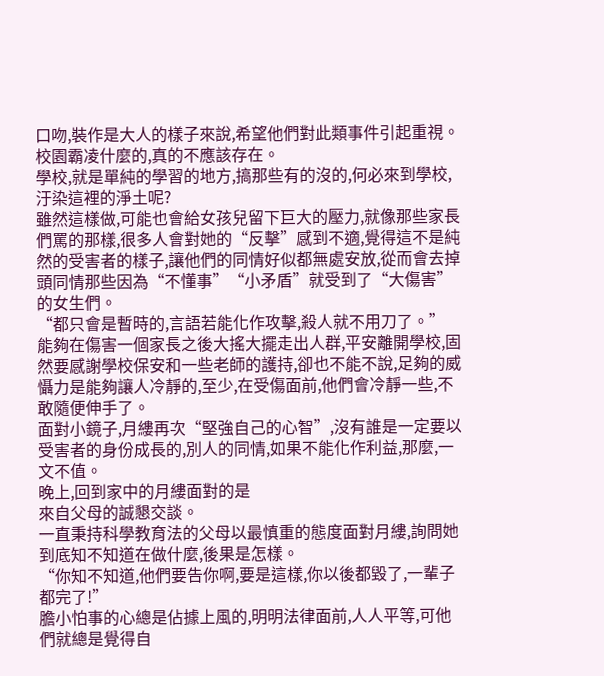口吻,裝作是大人的樣子來說,希望他們對此類事件引起重視。
校園霸凌什麼的,真的不應該存在。
學校,就是單純的學習的地方,搞那些有的沒的,何必來到學校,汙染這裡的淨土呢?
雖然這樣做,可能也會給女孩兒留下巨大的壓力,就像那些家長們罵的那樣,很多人會對她的“反擊”感到不適,覺得這不是純然的受害者的樣子,讓他們的同情好似都無處安放,從而會去掉頭同情那些因為“不懂事”“小矛盾”就受到了“大傷害”的女生們。
“都只會是暫時的,言語若能化作攻擊,殺人就不用刀了。”
能夠在傷害一個家長之後大搖大擺走出人群,平安離開學校,固然要感謝學校保安和一些老師的護持,卻也不能不說,足夠的威懾力是能夠讓人冷靜的,至少,在受傷面前,他們會冷靜一些,不敢隨便伸手了。
面對小鏡子,月縷再次“堅強自己的心智”,沒有誰是一定要以受害者的身份成長的,別人的同情,如果不能化作利益,那麼,一文不值。
晚上,回到家中的月縷面對的是
來自父母的誠懇交談。
一直秉持科學教育法的父母以最慎重的態度面對月縷,詢問她到底知不知道在做什麼,後果是怎樣。
“你知不知道,他們要告你啊,要是這樣,你以後都毀了,一輩子都完了!”
膽小怕事的心總是佔據上風的,明明法律面前,人人平等,可他們就總是覺得自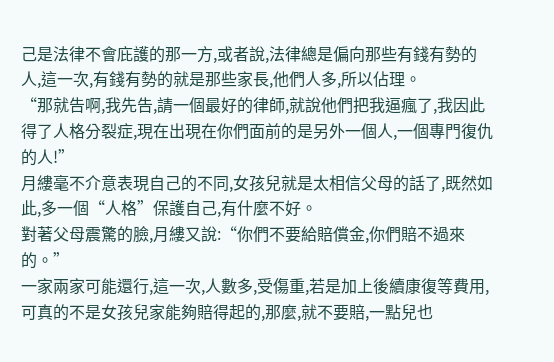己是法律不會庇護的那一方,或者說,法律總是偏向那些有錢有勢的人,這一次,有錢有勢的就是那些家長,他們人多,所以佔理。
“那就告啊,我先告,請一個最好的律師,就說他們把我逼瘋了,我因此得了人格分裂症,現在出現在你們面前的是另外一個人,一個專門復仇的人!”
月縷毫不介意表現自己的不同,女孩兒就是太相信父母的話了,既然如此,多一個“人格”保護自己,有什麼不好。
對著父母震驚的臉,月縷又說:“你們不要給賠償金,你們賠不過來的。”
一家兩家可能還行,這一次,人數多,受傷重,若是加上後續康復等費用,可真的不是女孩兒家能夠賠得起的,那麼,就不要賠,一點兒也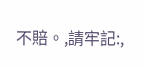不賠。,請牢記:,